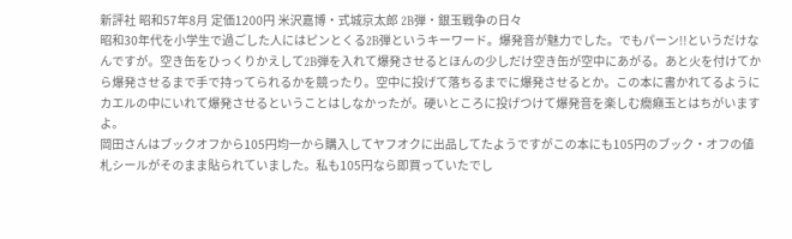新評社 昭和57年8月 定価1200円 米沢嘉博・式城京太郎 2B弾・銀玉戦争の日々
昭和30年代を小学生で過ごした人にはピンとくる2B弾というキーワード。爆発音が魅力でした。でもパーン!!というだけなんですが。空き缶をひっくりかえして2B弾を入れて爆発させるとほんの少しだけ空き缶が空中にあがる。あと火を付けてから爆発させるまで手で持ってられるかを競ったり。空中に投げて落ちるまでに爆発させるとか。この本に書かれてるようにカエルの中にいれて爆発させるということはしなかったが。硬いところに投げつけて爆発音を楽しむ癇癪玉とはちがいますよ。
岡田さんはブックオフから105円均一から購入してヤフオクに出品してたようですがこの本にも105円のブック・オフの値札シールがそのまま貼られていました。私も105円なら即買っていたでし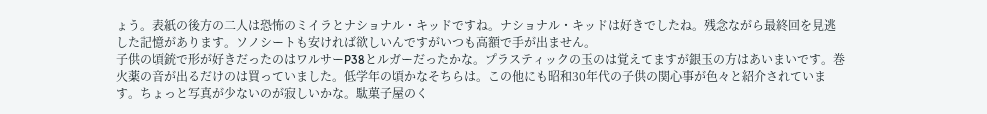ょう。表紙の後方の二人は恐怖のミイラとナショナル・キッドですね。ナショナル・キッドは好きでしたね。残念ながら最終回を見逃した記憶があります。ソノシートも安ければ欲しいんですがいつも高額で手が出ません。
子供の頃銃で形が好きだったのはワルサーP38とルガーだったかな。プラスティックの玉のは覚えてますが銀玉の方はあいまいです。巻火薬の音が出るだけのは買っていました。低学年の頃かなそちらは。この他にも昭和30年代の子供の関心事が色々と紹介されています。ちょっと写真が少ないのが寂しいかな。駄菓子屋のく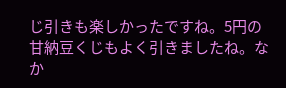じ引きも楽しかったですね。5円の甘納豆くじもよく引きましたね。なか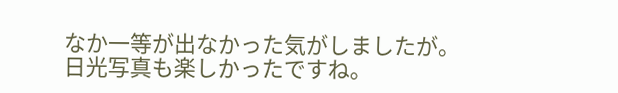なか一等が出なかった気がしましたが。
日光写真も楽しかったですね。